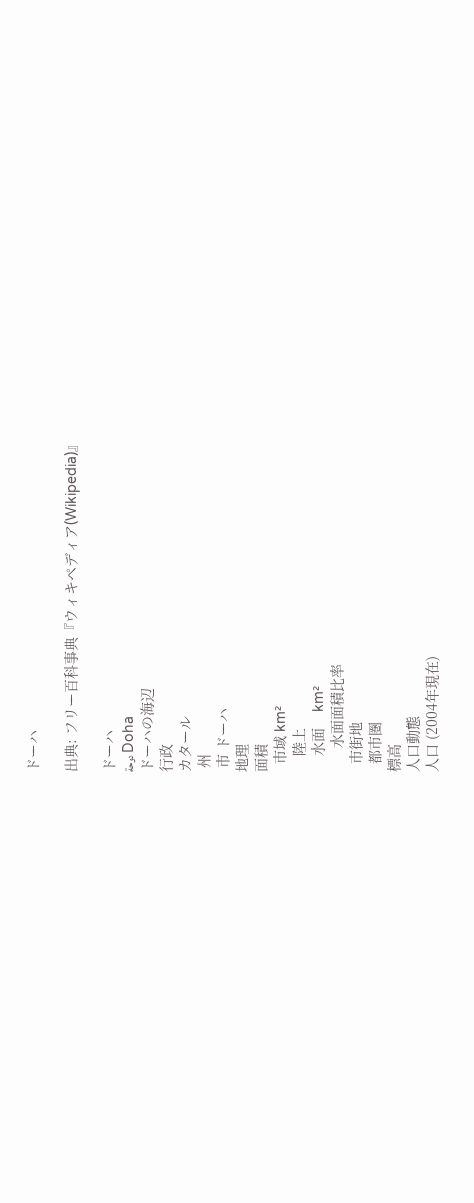ドーハ

出典: フリー百科事典『ウィキペディア(Wikipedia)』

ドーハ
دوحة Doha
ドーハの海辺
行政
カタール
 州
 市 ドーハ
地理
面積
  市域 km²
    陸上
    水面    km²
      水面面積比率
  市街地
  都市圏
標高
人口動態
人口 (2004年現在)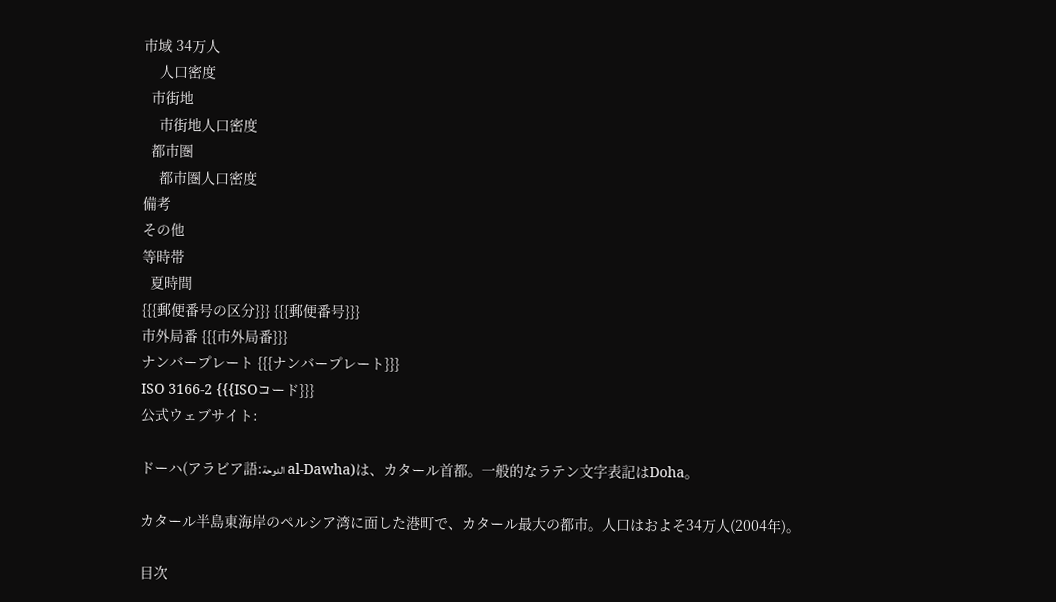市域 34万人
    人口密度
  市街地
    市街地人口密度
  都市圏
    都市圏人口密度
備考
その他
等時帯
  夏時間
{{{郵便番号の区分}}} {{{郵便番号}}}
市外局番 {{{市外局番}}}
ナンバープレート {{{ナンバープレート}}}
ISO 3166-2 {{{ISOコード}}}
公式ウェブサイト:

ドーハ(アラビア語:الدوحة al-Dawha)は、カタール首都。一般的なラテン文字表記はDoha。

カタール半島東海岸のペルシア湾に面した港町で、カタール最大の都市。人口はおよそ34万人(2004年)。

目次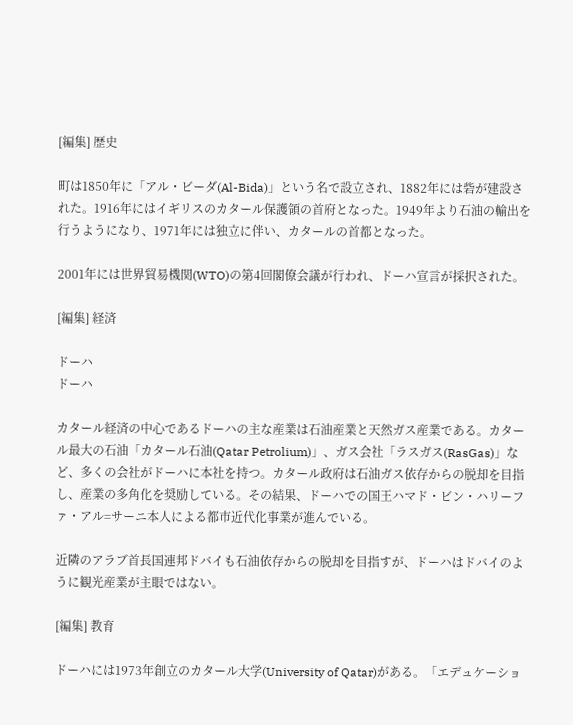[編集] 歴史

町は1850年に「アル・ビーダ(Al-Bida)」という名で設立され、1882年には砦が建設された。1916年にはイギリスのカタール保護領の首府となった。1949年より石油の輸出を行うようになり、1971年には独立に伴い、カタールの首都となった。

2001年には世界貿易機関(WTO)の第4回閣僚会議が行われ、ドーハ宣言が採択された。

[編集] 経済

ドーハ
ドーハ

カタール経済の中心であるドーハの主な産業は石油産業と天然ガス産業である。カタール最大の石油「カタール石油(Qatar Petrolium)」、ガス会社「ラスガス(RasGas)」など、多くの会社がドーハに本社を持つ。カタール政府は石油ガス依存からの脱却を目指し、産業の多角化を奨励している。その結果、ドーハでの国王ハマド・ビン・ハリーファ・アル=サーニ本人による都市近代化事業が進んでいる。

近隣のアラブ首長国連邦ドバイも石油依存からの脱却を目指すが、ドーハはドバイのように観光産業が主眼ではない。

[編集] 教育

ドーハには1973年創立のカタール大学(University of Qatar)がある。「エデュケーショ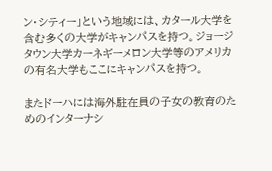ン・シティー」という地域には、カタール大学を含む多くの大学がキャンパスを持つ。ジョージタウン大学カーネギーメロン大学等のアメリカの有名大学もここにキャンパスを持つ。

またドーハには海外駐在員の子女の教育のためのインターナシ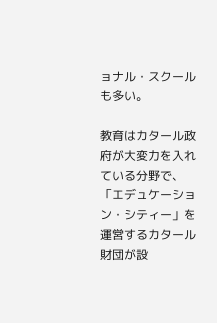ョナル・スクールも多い。

教育はカタール政府が大変力を入れている分野で、「エデュケーション・シティー」を運営するカタール財団が設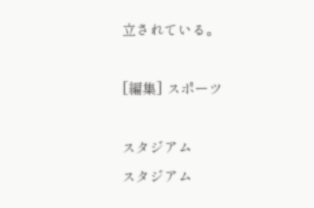立されている。

[編集] スポーツ

スタジアム
スタジアム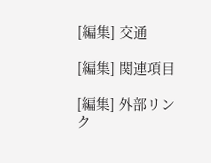[編集] 交通

[編集] 関連項目

[編集] 外部リンク